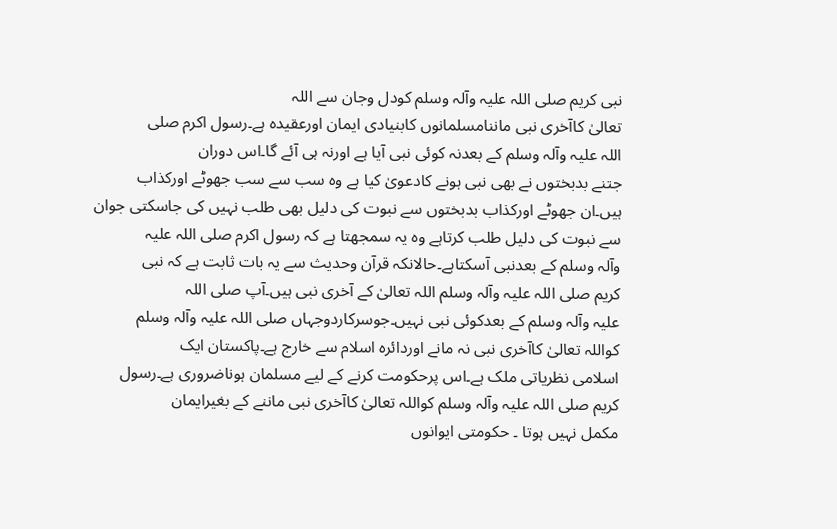نبی کریم صلی اللہ علیہ وآلہ وسلم کودل وجان سے اللہ
تعالیٰ کاآخری نبی ماننامسلمانوں کابنیادی ایمان اورعقیدہ ہے۔رسول اکرم صلی
اللہ علیہ وآلہ وسلم کے بعدنہ کوئی نبی آیا ہے اورنہ ہی آئے گا۔اس دوران
جتنے بدبختوں نے بھی نبی ہونے کادعویٰ کیا ہے وہ سب سے سب جھوٹے اورکذاب
ہیں۔ان جھوٹے اورکذاب بدبختوں سے نبوت کی دلیل بھی طلب نہیں کی جاسکتی جوان
سے نبوت کی دلیل طلب کرتاہے وہ یہ سمجھتا ہے کہ رسول اکرم صلی اللہ علیہ
وآلہ وسلم کے بعدنبی آسکتاہے۔حالانکہ قرآن وحدیث سے یہ بات ثابت ہے کہ نبی
کریم صلی اللہ علیہ وآلہ وسلم اللہ تعالیٰ کے آخری نبی ہیں۔آپ صلی اللہ
علیہ وآلہ وسلم کے بعدکوئی نبی نہیں۔جوسرکاردوجہاں صلی اللہ علیہ وآلہ وسلم
کواللہ تعالیٰ کاآخری نبی نہ مانے اوردائرہ اسلام سے خارج ہے۔پاکستان ایک
اسلامی نظریاتی ملک ہے۔اس پرحکومت کرنے کے لیے مسلمان ہوناضروری ہے۔رسول
کریم صلی اللہ علیہ وآلہ وسلم کواللہ تعالیٰ کاآخری نبی ماننے کے بغیرایمان
مکمل نہیں ہوتا ۔ حکومتی ایوانوں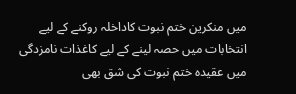میں منکرین ختم نبوت کاداخلہ روکنے کے لیے
انتخابات میں حصہ لینے کے لیے کاغذات نامزدگی میں عقیدہ ختم نبوت کی شق بھی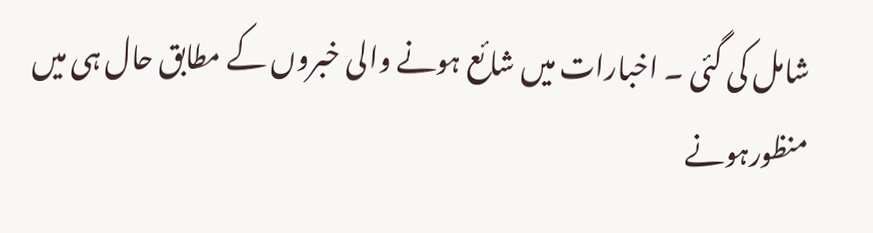شامل کی گئی ۔ اخبارات میں شائع ہونے والی خبروں کے مطابق حال ہی میں
منظورہونے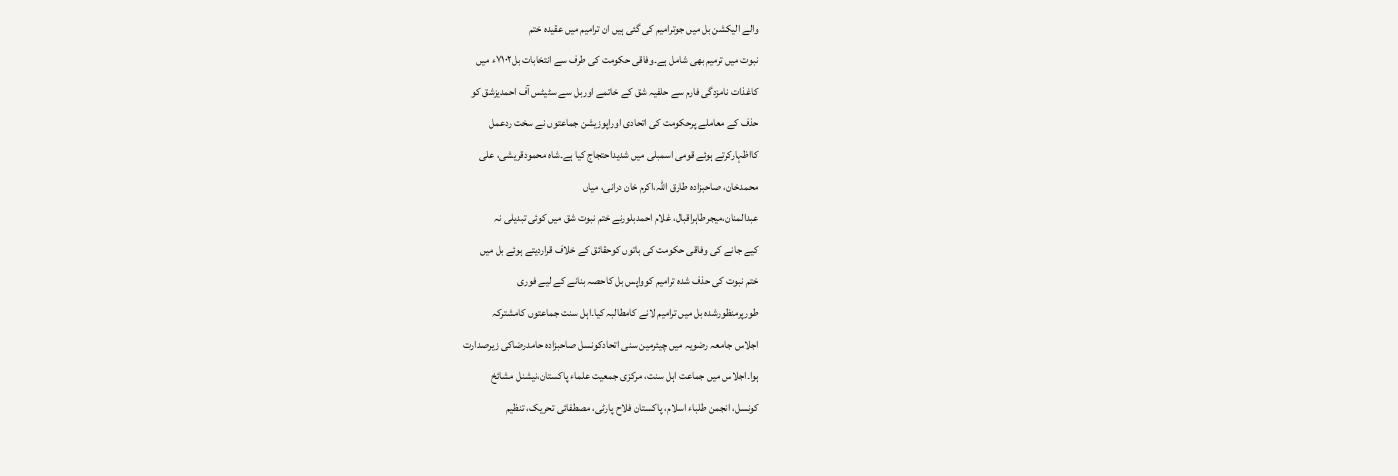والے الیکشن بل میں جوترامیم کی گئی ہیں ان ترامیم میں عقیدہ ختم
نبوت میں ترمیم بھی شامل ہے۔وفاقی حکومت کی طرف سے انتخابات بل۷۱۰۲ء میں
کاغذات نامزدگی فارم سے حلفیہ شق کے خاتمے اوربل سے سٹیٹس آف احمدیزشق کو
حذف کے معاملے پرحکومت کی اتحادی اوراپوزیشن جماعتوں نے سخت ردعمل
کااظہارکرتے ہوئے قومی اسمبلی میں شدیداحتجاج کیا ہے۔شاہ محمودقریشی، علی
محمدخان، صاحبزادہ طارق اللہ،اکرم خان درانی، میاں
عبدالمنان،میجرطاہراقبال، غلام احمدبلورنے ختم نبوت شق میں کوئی تبدیلی نہ
کیے جانے کی وفاقی حکومت کی باتوں کوحقائق کے خلاف قراردیتے ہوئے بل میں
ختم نبوت کی حذف شدہ ترامیم کوواپس بل کاحصہ بنانے کے لیے فوری
طورپرمنظورشدہ بل میں ترامیم لانے کامطالبہ کیا۔اہل سنت جماعتوں کامشترکہ
اجلاس جامعہ رضویہ میں چیئرمین سنی اتحادکونسل صاحبزادہ حامدرضاکی زیرصدارت
ہوا۔اجلاس میں جماعت اہل سنت، مرکزی جمعیت علماء پاکستان،نیشنل مشائخ
کونسل، انجمن طلباء اسلام، پاکستان فلاح پارٹی، مصطفائی تحریک، تنظیم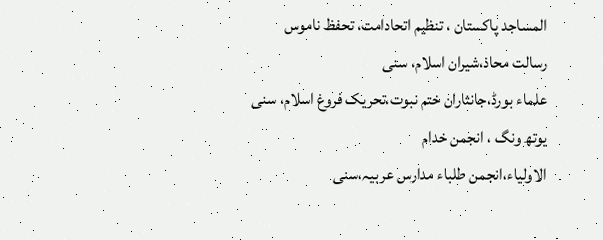المساجد پاکستان ، تنظیم اتحادامت، تحفظ ناموس رسالت محاذ،شیران اسلام، سنی
علماء بورڈ،جانثاران ختم نبوت،تحریک فروغ اسلام، سنی یوتھ ونگ ، انجمن خدام
الاولیاء،انجمن طلباء مدارس عربیہ،سنی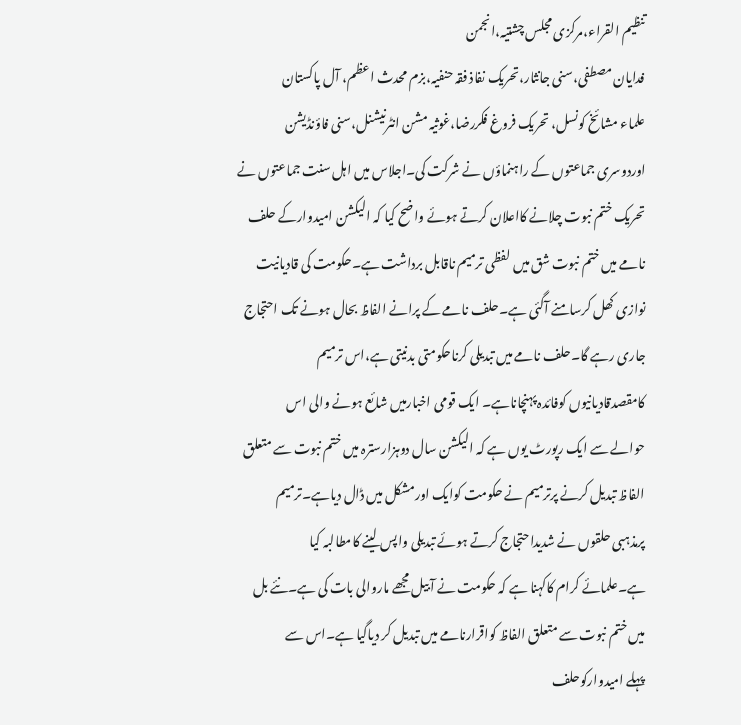تنظیم القراء،مرکزی مجلس چشتیہ،انجمن
فدایان مصطفی،سنی جانثار،تحریک نفاذ فقہ حنفیہ،بزم محدث اعظم، آل پاکستان
علماء مشائخ کونسل، تحریک فروغ فکررضا،غوثیہ مشن انٹرنیشنل،سنی فاؤنڈیشن
اوردوسری جماعتوں کے راہنماؤں نے شرکت کی۔اجلاس میں اہل سنت جماعتوں نے
تحریک ختم نبوت چلانے کااعلان کرتے ہوئے واضح کیا کہ الیکشن امیدوارکے حلف
نامے میں ختم نبوت شق میں لفظی ترمیم ناقابل برداشت ہے۔حکومت کی قادیانیت
نوازی کھل کرسامنے آگئی ہے۔حلف نامے کے پرانے الفاظ بحال ہونے تک احتجاج
جاری رہے گا۔حلف نامے میں تبدیلی کرناحکومتی بدنیتی ہے،اس ترمیم
کامقصدقادیانیوں کوفائدہ پہنچاناہے۔ ایک قومی اخبارمیں شائع ہونے والی اس
حوالے سے ایک رپورٹ یوں ہے کہ الیکشن سال دوہزارسترہ میں ختم نبوت سے متعلق
الفاظ تبدیل کرنے پرترمیم نے حکومت کوایک اورمشکل میں ڈال دیاہے۔ترمیم
پرمذہبی حلقوں نے شدیداحتجاج کرتے ہوئے تبدیلی واپس لینے کامطالبہ کیا
ہے۔علمائے کرام کاکہنا ہے کہ حکومت نے آبیل مجھے ماروالی بات کی ہے۔نئے بل
میں ختم نبوت سے متعلق الفاظ کواقرارنامے میں تبدیل کر دیاگیا ہے۔اس سے
پہلے امیدوارکوحلف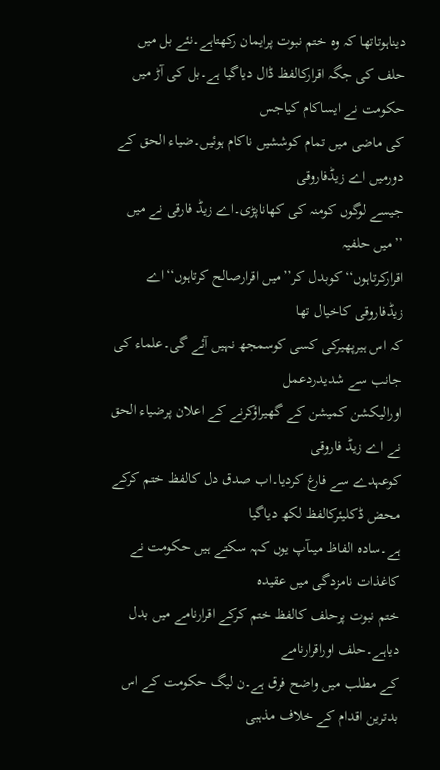دیناہوتاتھا کہ وہ ختم نبوت پرایمان رکھتاہے۔نئے بل میں
حلف کی جگہ اقرارکالفظ ڈال دیاگیا ہے۔بل کی آڑ میں حکومت نے ایساکام کیاجس
کی ماضی میں تمام کوششیں ناکام ہوئیں۔ضیاء الحق کے دورمیں اے زیڈفاروقی
جیسے لوگوں کومنہ کی کھاناپڑی۔اے زیڈ فارقی نے میں ’’میں حلفیہ
اقرارکرتاہوں‘‘کوبدل کر’’میں اقرارصالح کرتاہوں‘‘اے زیڈفاروقی کاخیال تھا
کہ اس ہیرپھیرکی کسی کوسمجھ نہیں آئے گی۔علماء کی جانب سے شدیدردعمل
اورالیکشن کمیشن کے گھیراؤکرنے کے اعلان پرضیاء الحق نے اے زیڈ فاروقی
کوعہدے سے فارغ کردیا۔اب صدق دل کالفظ ختم کرکے محض ڈکلیئرکالفظ لکھ دیاگیا
ہے۔سادہ الفاظ میںآپ یوں کہہ سکتے ہیں حکومت نے کاغذات نامزدگی میں عقیدہ
ختم نبوت پرحلف کالفظ ختم کرکے اقرارنامے میں بدل دیاہے۔حلف اوراقرارنامے
کے مطلب میں واضح فرق ہے۔ن لیگ حکومت کے اس بدترین اقدام کے خلاف مذہبی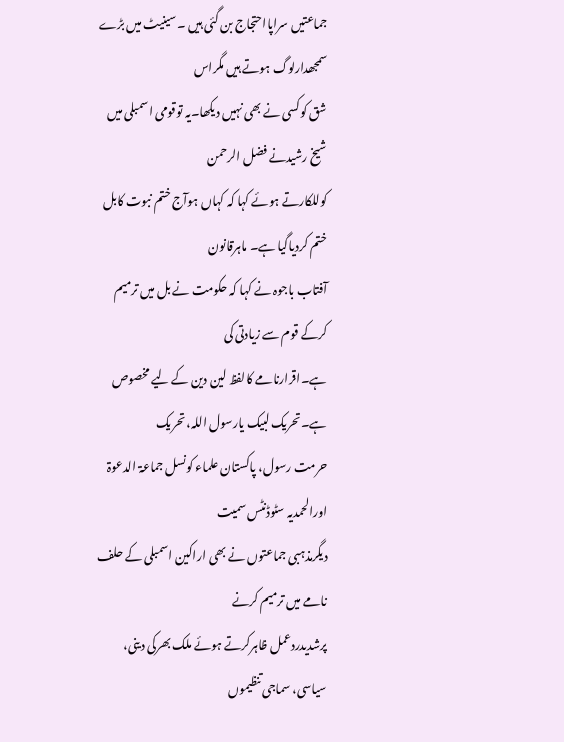جماعتیں سراپااحتجاج بن گئی ہیں ۔سینیٹ میں بڑے سمجھدارلوگ ہوتے ہیں مگراس
شق کوکسی نے بھی نہیں دیکھا۔یہ توقومی اسمبلی میں شیخ رشیدنے فضل الرحمن
کوللکارتے ہوئے کہا کہ کہاں ہوآج ختم نبوت کابل ختم کردیاگیا ہے۔ ماہرقانون
آفتاب باجوہ نے کہا کہ حکومت نے بل میں ترمیم کرکے قوم سے زیادتی کی
ہے۔اقرارنامے کالفظ لین دین کے لیے مخصوص ہے۔تحریک لبیک یارسول اللہ، تحریک
حرمت رسول، پاکستان علماء کونسل جماعۃ الدعوۃ اورالحمدیہ سٹوڈنٹس سمیت
دیگرمذہبی جماعتوں نے بھی اراکین اسمبلی کے حلف نامے میں ترمیم کرنے
پرشدیدردعمل ظاہرکرتے ہوئے ملک بھرکی دینی، سیاسی، سماجی تنظیموں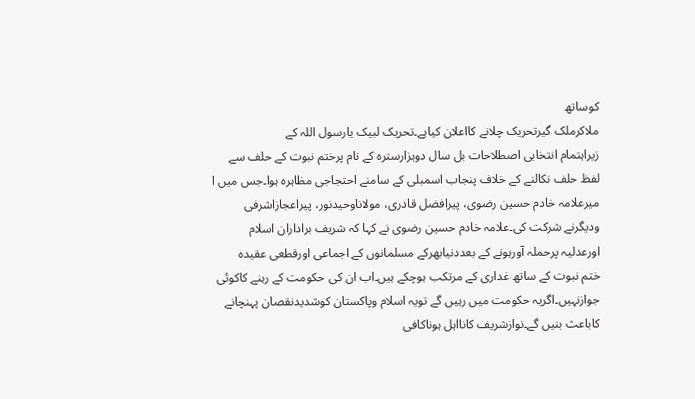کوساتھ
ملاکرملک گیرتحریک چلانے کااعلان کیاہے۔تحریک لبیک یارسول اللہ کے
زیراہتمام انتخابی اصطلاحات بل سال دوہزارسترہ کے نام پرختم نبوت کے حلف سے
لفظ حلف نکالنے کے خلاف پنجاب اسمبلی کے سامنے احتجاجی مظاہرہ ہوا۔جس میں ا
میرعلامہ خادم حسین رضوی، پیرافضل قادری، مولاناوحیدنور، پیراعجازاشرفی
ودیگرنے شرکت کی۔علامہ خادم حسین رضوی نے کہا کہ شریف براداران اسلام
اورعدلیہ پرحملہ آورہونے کے بعددنیابھرکے مسلمانوں کے اجماعی اورقطعی عقیدہ
ختم نبوت کے ساتھ غداری کے مرتکب ہوچکے ہیں۔اب ان کی حکومت کے رہنے کاکوئی
جوازنہیں۔اگریہ حکومت میں رہیں گے تویہ اسلام وپاکستان کوشدیدنقصان پہنچانے
کاباعث بنیں گے۔نوازشریف کانااہل ہوناکافی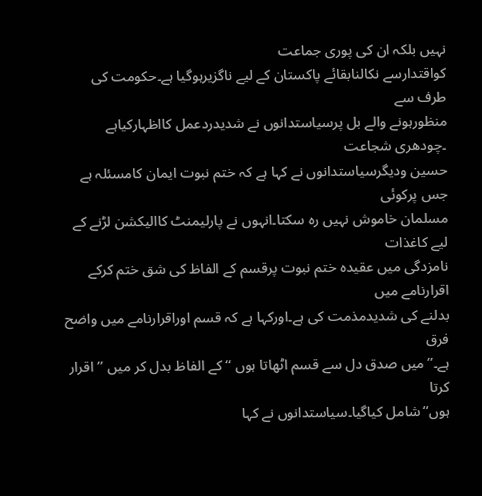نہیں بلکہ ان کی پوری جماعت
کواقتدارسے نکالنابقائے پاکستان کے لیے ناگزیرہوگیا ہے۔حکومت کی طرف سے
منظورہونے والے بل پرسیاستدانوں نے شدیدردعمل کااظہارکیاہے ۔چودھری شجاعت
حسین ودیگرسیاستدانوں نے کہا ہے کہ ختم نبوت ایمان کامسئلہ ہے جس پرکوئی
مسلمان خاموش نہیں رہ سکتا۔انہوں نے پارلیمنٹ کاالیکشن لڑنے کے لیے کاغذات
نامزدگی میں عقیدہ ختم نبوت پرقسم کے الفاظ کی شق ختم کرکے اقرارنامے میں
بدلنے کی شدیدمذمت کی ہے۔اورکہا ہے کہ قسم اوراقرارنامے میں واضح فرق
ہے۔’’میں صدق دل سے قسم اٹھاتا ہوں ‘‘ کے الفاظ بدل کر میں ’’اقرار کرتا
ہوں‘‘شامل کیاگیا۔سیاستدانوں نے کہا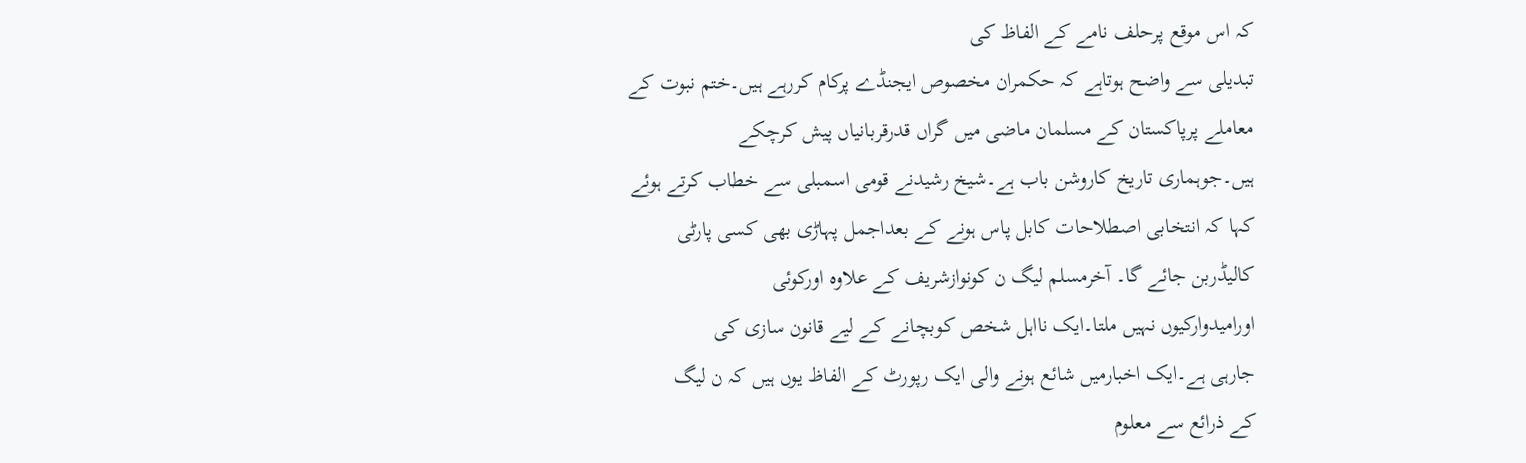کہ اس موقع پرحلف نامے کے الفاظ کی
تبدیلی سے واضح ہوتاہے کہ حکمران مخصوص ایجنڈے پرکام کررہے ہیں۔ختم نبوت کے
معاملے پرپاکستان کے مسلمان ماضی میں گراں قدرقربانیاں پیش کرچکے
ہیں۔جوہماری تاریخ کاروشن باب ہے۔شیخ رشیدنے قومی اسمبلی سے خطاب کرتے ہوئے
کہا کہ انتخابی اصطلاحات کابل پاس ہونے کے بعداجمل پہاڑی بھی کسی پارٹی
کالیڈربن جائے گا۔ آخرمسلم لیگ ن کونوازشریف کے علاوہ اورکوئی
اورامیدوارکیوں نہیں ملتا۔ایک نااہل شخص کوبچانے کے لیے قانون سازی کی
جارہی ہے۔ایک اخبارمیں شائع ہونے والی ایک رپورٹ کے الفاظ یوں ہیں کہ ن لیگ
کے ذرائع سے معلوم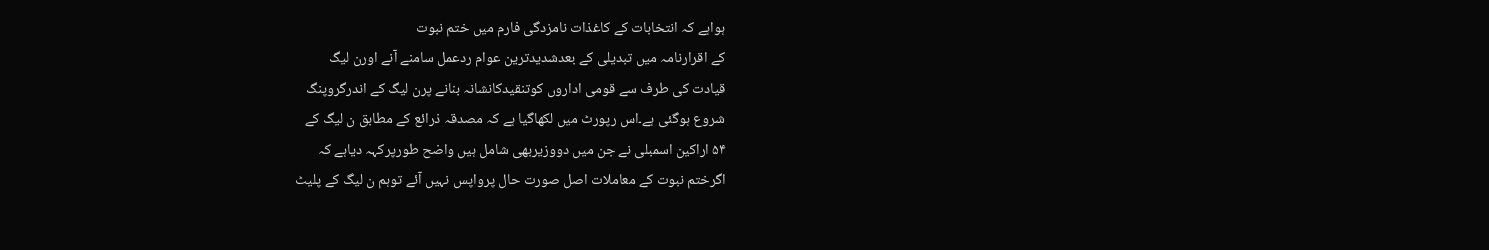ہواہے کہ انتخابات کے کاغذات نامزدگی فارم میں ختم نبوت
کے اقرارنامہ میں تبدیلی کے بعدشدیدترین عوام ردعمل سامنے آنے اورن لیگ
قیادت کی طرف سے قومی اداروں کوتنقیدکانشانہ بنانے پرن لیگ کے اندرگروپنگ
شروع ہوگئی ہے۔اس رپورٹ میں لکھاگیا ہے کہ مصدقہ ذرائع کے مطابق ن لیگ کے
۵۴ اراکین اسمبلی نے جن میں دووزیربھی شامل ہیں واضح طورپرکہہ دیاہے کہ
اگرختم نبوت کے معاملات اصل صورت حال پرواپس نہیں آئے توہم ن لیگ کے پلیٹ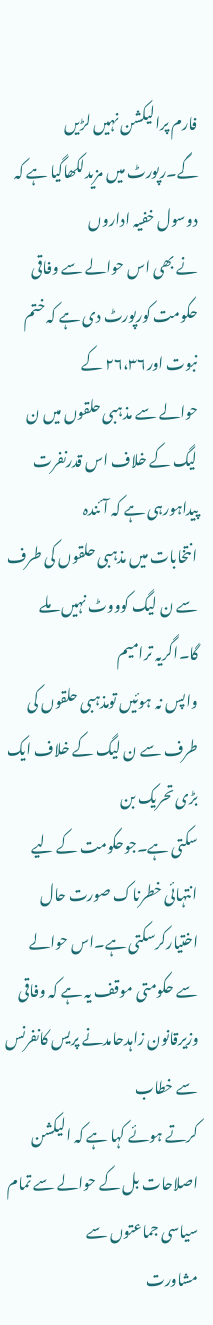فارم پرالیکشن نہیں لڑیں گے۔رپورٹ میں مزیدلکھاگیا ہے کہ دوسول خفیہ اداروں
نے بھی اس حوالے سے وفاقی حکومت کورپورٹ دی ہے کہ ختم نبوت اور۲۶،۳۶ کے
حوالے سے مذہبی حلقوں میں ن لیگ کے خلاف اس قدرنفرت پیداہورہی ہے کہ آئندہ
انتخابات میں مذہبی حلقوں کی طرف سے ن لیگ کوووٹ نہیں ملے گا۔اگریہ ترامیم
واپس نہ ہوئیں تومذہبی حلقوں کی طرف سے ن لیگ کے خلاف ایک بڑی تحریک بن
سکتی ہے۔جوحکومت کے لیے انتہائی خطرناک صورت حال اختیارکرسکتی ہے۔اس حوالے
سے حکومتی موقف یہ ہے کہ وفاقی وزیرقانون زاہدحامدنے پریس کانفرنس سے خطاب
کرتے ہوئے کہا ہے کہ الیکشن اصلاحات بل کے حوالے سے تمام سیاسی جماعتوں سے
مشاورت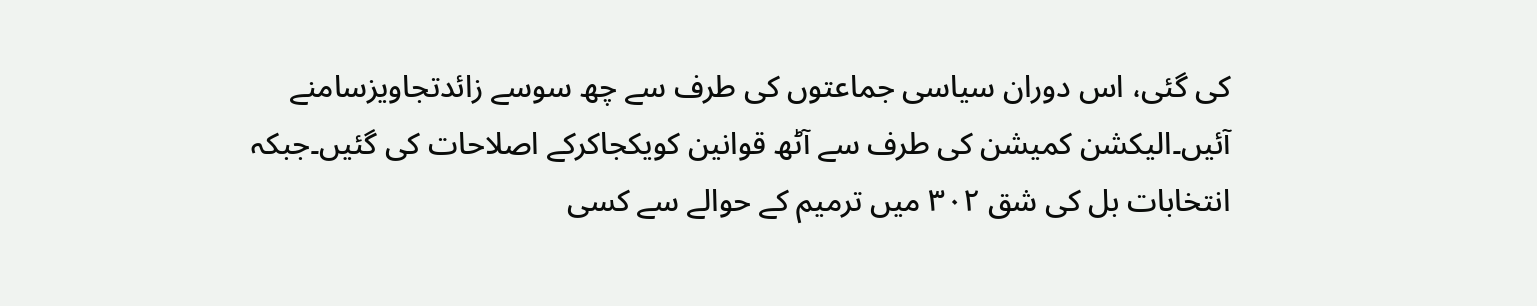کی گئی، اس دوران سیاسی جماعتوں کی طرف سے چھ سوسے زائدتجاویزسامنے
آئیں۔الیکشن کمیشن کی طرف سے آٹھ قوانین کویکجاکرکے اصلاحات کی گئیں۔جبکہ
انتخابات بل کی شق ۳۰۲ میں ترمیم کے حوالے سے کسی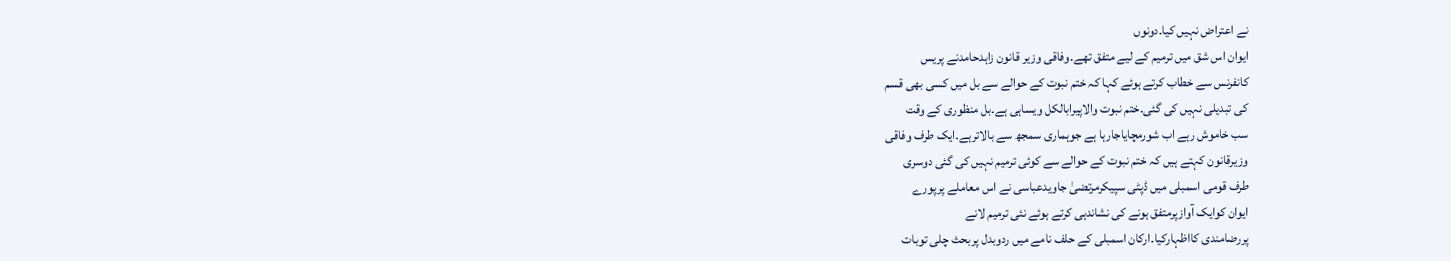نے اعتراض نہیں کیا۔دونوں
ایوان اس شق میں ترمیم کے لیے متفق تھے۔وفاقی وزیر قانون زاہدحامدنے پریس
کانفرنس سے خطاب کرتے ہوئے کہا کہ ختم نبوت کے حوالے سے بل میں کسی بھی قسم
کی تبدیلی نہیں کی گئی۔ختم نبوت والاپیرابالکل ویساہی ہے۔بل منظوری کے وقت
سب خاموش رہے اب شورمچایاجارہا ہے جوہماری سمجھ سے بالاترہے۔ایک طرف وفاقی
وزیرقانون کہتے ہیں کہ ختم نبوت کے حوالے سے کوئی ترمیم نہیں کی گئی دوسری
طرف قومی اسمبلی میں ڈپٹی سپیکرمرتضیٰ جاویدعباسی نے اس معاملے پرپورے
ایوان کوایک آوازپرمتفق ہونے کی نشاندہی کرتے ہوئے نئی ترمیم لانے
پررضامندی کااظہارکیا۔ارکان اسمبلی کے حلف نامے میں ردوبدل پربحث چلی توبات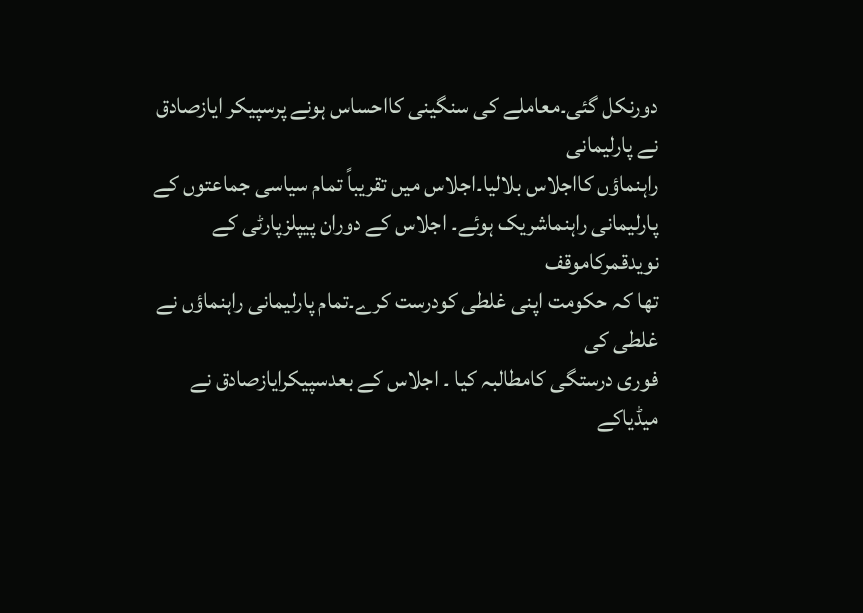دورنکل گئی۔معاملے کی سنگینی کااحساس ہونے پرسپیکر ایازصادق نے پارلیمانی
راہنماؤں کااجلاس بلالیا۔اجلاس میں تقریباً تمام سیاسی جماعتوں کے
پارلیمانی راہنماشریک ہوئے۔ اجلاس کے دوران پیپلزپارٹی کے نویدقمرکاموقف
تھا کہ حکومت اپنی غلطی کودرست کرے۔تمام پارلیمانی راہنماؤں نے غلطی کی
فوری درستگی کامطالبہ کیا ۔ اجلاس کے بعدسپیکرایازصادق نے میڈیاکے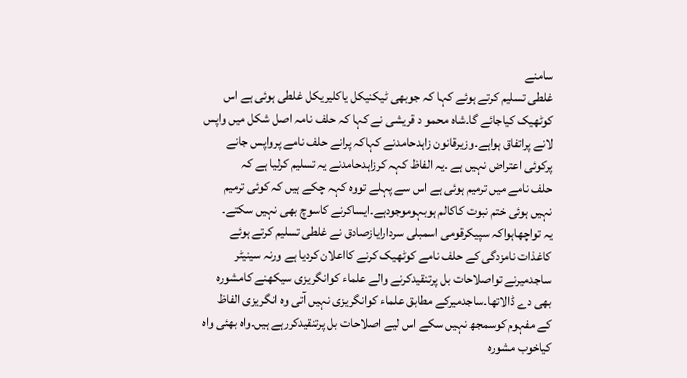سامنے
غلطی تسلیم کرتے ہوئے کہا کہ جوبھی ٹیکنیکل یاکلیریکل غلطی ہوئی ہے اس
کوٹھیک کیاجائے گا۔شاہ محمو د قریشی نے کہا کہ حلف نامہ اصل شکل میں واپس
لانے پراتفاق ہواہے۔وزیرقانون زاہدحامدنے کہاکہ پرانے حلف نامے پرواپس جانے
پرکوئی اعتراض نہیں ہے ۔یہ الفاظ کہہ کرزاہدحامدنے یہ تسلیم کرلیا ہے کہ
حلف نامے میں ترمیم ہوئی ہے اس سے پہلے تووہ کہہ چکے ہیں کہ کوئی ترمیم
نہیں ہوئی ختم نبوت کاکالم ہوبہوموجودہے۔ایساکرنے کاسوچ بھی نہیں سکتے۔
یہ تواچھاہواکہ سپیکرقومی اسمبلی سردارایازصادق نے غلطی تسلیم کرتے ہوئے
کاغذات نامزدگی کے حلف نامے کوٹھیک کرنے کااعلان کردیا ہے ورنہ سینیٹر
ساجدمیرنے تواصلاحات بل پرتنقیدکرنے والے علماء کوانگریزی سیکھنے کامشورہ
بھی دے ڈالاتھا۔ساجدمیرکے مطابق علماء کوانگریزی نہیں آتی وہ انگریزی الفاظ
کے مفہوم کوسمجھ نہیں سکے اس لیے اصلاحات بل پرتنقیدکررہے ہیں۔واہ بھئی واہ
کیاخوب مشورہ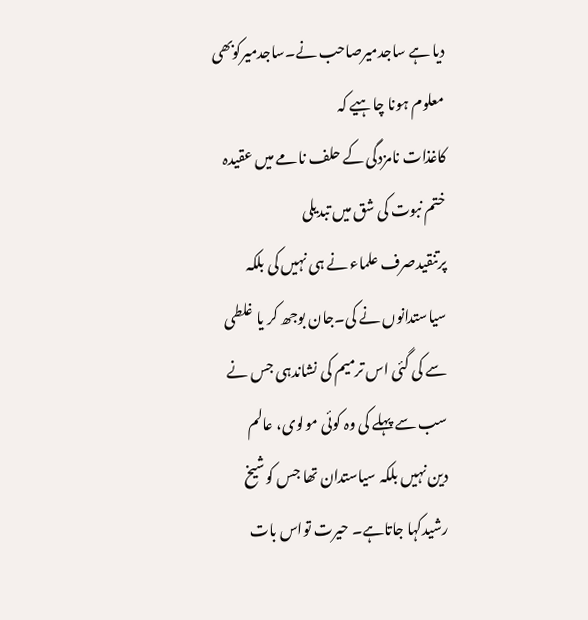دیا ہے ساجدمیرصاحب نے۔ساجدمیرکوبھی معلوم ہونا چاہیے کہ
کاغذات نامزدگی کے حلف نامے میں عقیدہ ختم نبوت کی شق میں تبدیلی
پرتنقیدصرف علماء نے ہی نہیں کی بلکہ سیاستدانوں نے کی۔جان بوجھ کر یا غلطی
سے کی گئی اس ترمیم کی نشاندہی جس نے سب سے پہلے کی وہ کوئی مولوی، عالم
دین نہیں بلکہ سیاستدان تھا جس کوشیخ رشیدکہا جاتاہے۔ حیرت تواس بات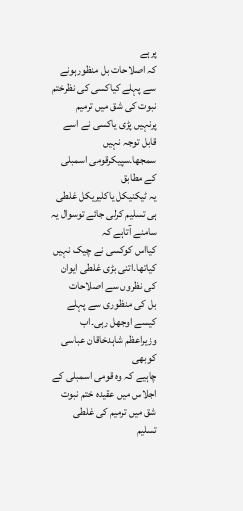پرہے
کہ اصلاحات بل منظورہونے سے پہلے کیاکسی کی نظرختم نبوت کی شق میں ترمیم
پرنہیں پڑی یاکسی نے اسے قابل توجہ نہیں سمجھا۔سپیکرقومی اسمبلی کے مطابق
یہ ٹیکنیکل یاکلیریکل غلطی ہی تسلیم کرلی جائے توسوال یہ سامنے آتاہے کہ
کیااس کوکسی نے چیک نہیں کیاتھا۔اتنی بڑی غلطی ایوان کی نظروں سے اصلاحات
بل کی منظوری سے پہلے کیسے اوجھل رہی۔اب وزیراعظم شاہدخاقان عباسی کوبھی
چاہیے کہ وہ قومی اسمبلی کے اجلاس میں عقیدہ ختم نبوت شق میں ترمیم کی غلطی
تسلیم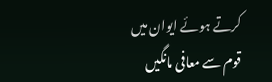کرتے ہوئے ایوان میں قوم سے معافی مانگیں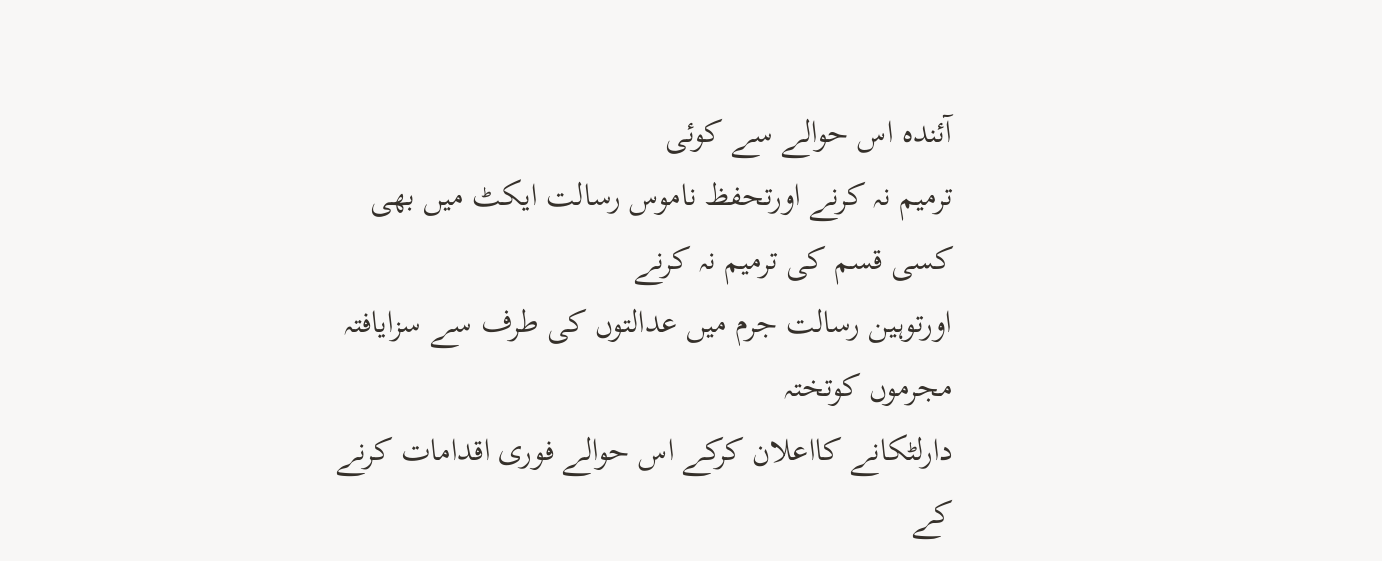آئندہ اس حوالے سے کوئی
ترمیم نہ کرنے اورتحفظ ناموس رسالت ایکٹ میں بھی کسی قسم کی ترمیم نہ کرنے
اورتوہین رسالت جرم میں عدالتوں کی طرف سے سزایافتہ مجرموں کوتختہ
دارلٹکانے کااعلان کرکے اس حوالے فوری اقدامات کرنے کے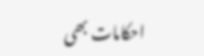احکامات بھی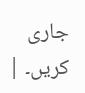جاری
کریں۔ |